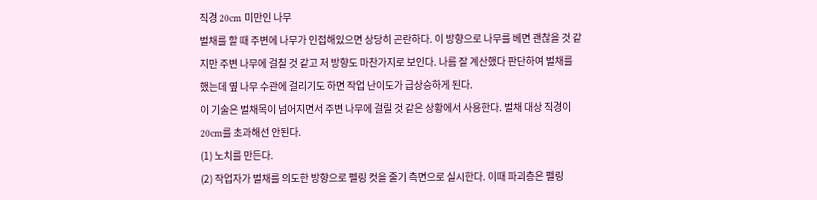직경 20cm 미만인 나무
벌채를 할 때 주변에 나무가 인접해있으면 상당히 곤란하다. 이 방향으로 나무를 베면 괜찮을 것 같지만 주변 나무에 걸칠 것 같고 저 방향도 마찬가지로 보인다. 나름 잘 계산했다 판단하여 벌채를 했는데 옆 나무 수관에 걸리기도 하면 작업 난이도가 급상승하게 된다.
이 기술은 벌채목이 넘어지면서 주변 나무에 걸릴 것 같은 상황에서 사용한다. 벌채 대상 직경이 20cm를 초과해선 안된다.
(1) 노치를 만든다.
(2) 작업자가 벌채를 의도한 방향으로 펠링 컷을 줄기 측면으로 실시한다. 이때 파괴층은 펠링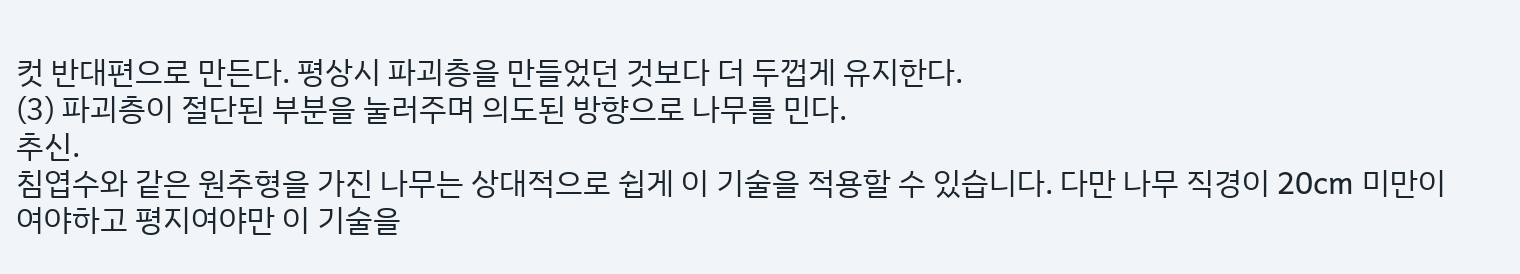컷 반대편으로 만든다. 평상시 파괴층을 만들었던 것보다 더 두껍게 유지한다.
(3) 파괴층이 절단된 부분을 눌러주며 의도된 방향으로 나무를 민다.
추신.
침엽수와 같은 원추형을 가진 나무는 상대적으로 쉽게 이 기술을 적용할 수 있습니다. 다만 나무 직경이 20cm 미만이여야하고 평지여야만 이 기술을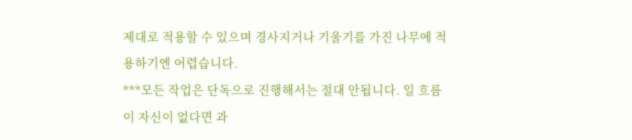제대로 적용할 수 있으며 경사지거나 기울기를 가진 나무에 적용하기엔 어렵습니다.
***모든 작업은 단독으로 진행해서는 절대 안됩니다. 일 흐름이 자신이 없다면 과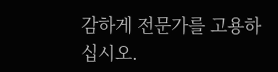감하게 전문가를 고용하십시오.